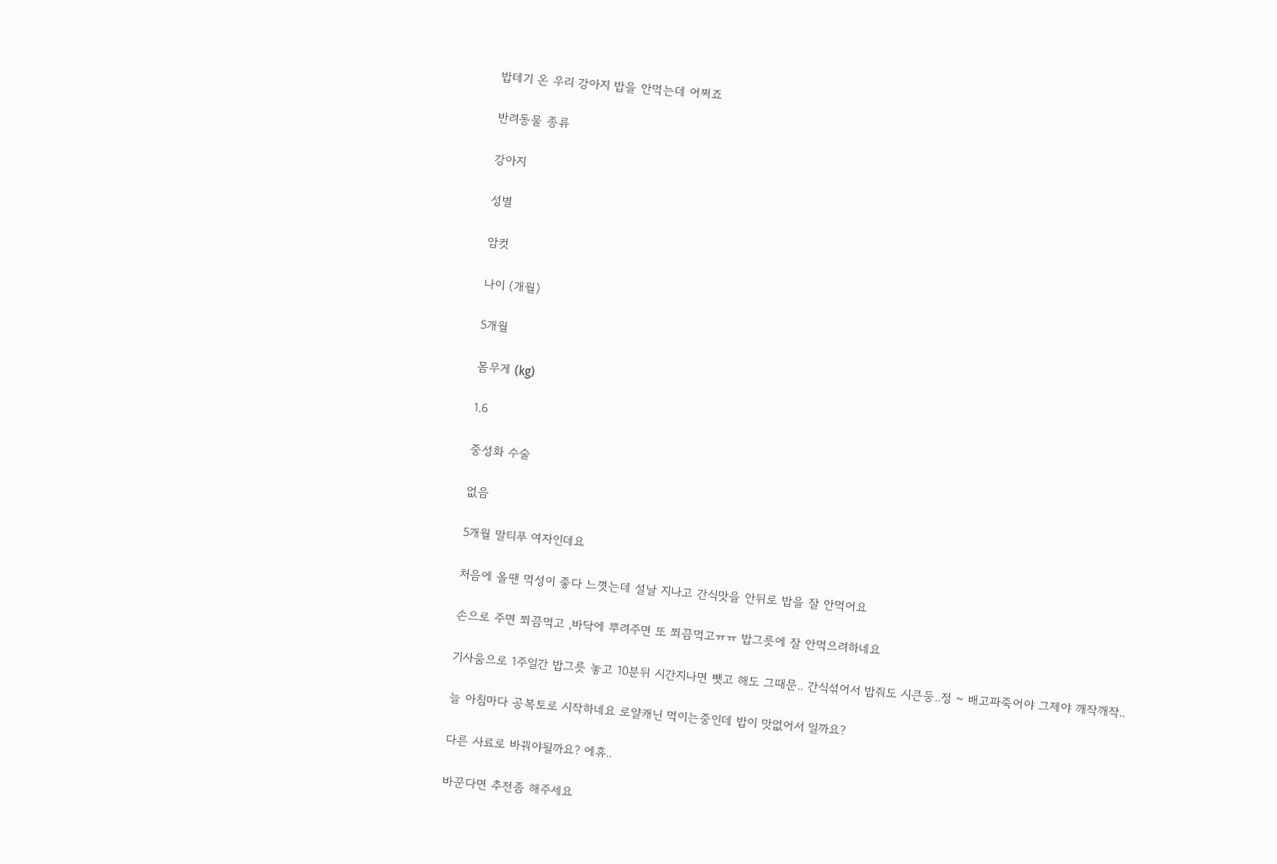밥테기 온 우리 강아지 밥을 안먹는데 어쩌죠

반려동물 종류

강아지

성별

암컷

나이 (개월)

5개월

몸무게 (kg)

1.6

중성화 수술

없음

5개월 말티푸 여자인데요

처음에 올땐 먹성이 좋다 느꼇는데 설날 지나고 간식맛을 안뒤로 밥을 잘 안먹어요

손으로 주면 쬐끔먹고 ,바닥에 뿌려주면 또 쬐끔먹고ㅠㅠ 밥그릇에 잘 안먹으려하네요

기사움으로 1주일간 밥그릇 놓고 10분뒤 시간지나면 뺏고 해도 그때문.. 간식섞어서 밥줘도 시큰둥..정 ~ 배고파죽어야 그제야 깨작깨작..

늘 아침마다 공복토로 시작하네요 로얄캐닌 먹이는중인데 밥이 맛없어서 일까요?

다른 사료로 바꿔야될까요? 에휴..

바꾼다면 추전좀 해주세요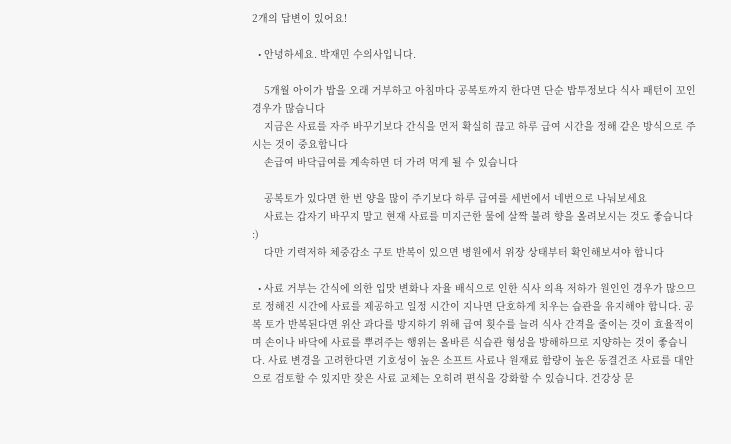2개의 답변이 있어요!

  • 안녕하세요. 박재민 수의사입니다.

    5개월 아이가 밥을 오래 거부하고 아침마다 공복토까지 한다면 단순 밥투정보다 식사 패턴이 꼬인 경우가 많습니다
    지금은 사료를 자주 바꾸기보다 간식을 먼저 확실히 끊고 하루 급여 시간을 정해 같은 방식으로 주시는 것이 중요합니다
    손급여 바닥급여를 계속하면 더 가려 먹게 될 수 있습니다

    공복토가 있다면 한 번 양을 많이 주기보다 하루 급여를 세번에서 네번으로 나눠보세요
    사료는 갑자기 바꾸지 말고 현재 사료를 미지근한 물에 살짝 불려 향을 올려보시는 것도 좋습니다 :)
    다만 기력저하 체중감소 구토 반복이 있으면 병원에서 위장 상태부터 확인해보셔야 합니다

  • 사료 거부는 간식에 의한 입맛 변화나 자율 배식으로 인한 식사 의욕 저하가 원인인 경우가 많으므로 정해진 시간에 사료를 제공하고 일정 시간이 지나면 단호하게 치우는 습관을 유지해야 합니다. 공복 토가 반복된다면 위산 과다를 방지하기 위해 급여 횟수를 늘려 식사 간격을 줄이는 것이 효율적이며 손이나 바닥에 사료를 뿌려주는 행위는 올바른 식습관 형성을 방해하므로 지양하는 것이 좋습니다. 사료 변경을 고려한다면 기호성이 높은 소프트 사료나 원재료 함량이 높은 동결건조 사료를 대안으로 검토할 수 있지만 잦은 사료 교체는 오히려 편식을 강화할 수 있습니다. 건강상 문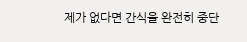제가 없다면 간식을 완전히 중단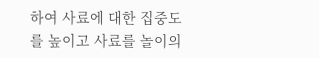하여 사료에 대한 집중도를 높이고 사료를 놀이의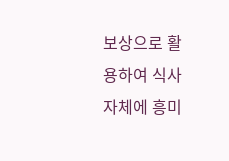보상으로 활용하여 식사 자체에 흥미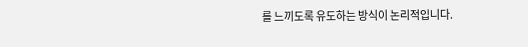를 느끼도록 유도하는 방식이 논리적입니다.